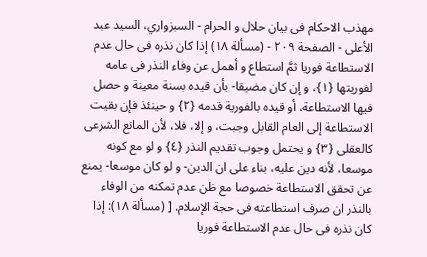مهذب الاحکام فی بیان حلال و الحرام - السبزواري، السيد عبد الأعلى - الصفحة ٢٠٩ - (مسألة ١٨) إذا کان نذره فی حال عدم الاستطاعة فوریا ثمَّ استطاع و أهمل عن وفاء النذر فی عامه
لفوریتها {١}، و إن کان مضیقا- بأن قیده بسنة معینة و حصل فیها الاستطاعة، أو قیده بالفوریة قدمه {٢} و حینئذ فإن بقیت الاستطاعة إلی العام القابل وجبت، و إلا، فلا، لأن المانع الشرعی کالعقلی {٣} و یحتمل وجوب تقدیم النذر {٤} و لو مع کونه موسعا، لأنه دین علیه، بناء علی ان الدین- و لو کان موسعا- یمنع عن تحقق الاستطاعة خصوصا مع ظن عدم تمکنه من الوفاء بالنذر ان صرف استطاعته فی حجة الإسلام. [ (مسألة ١٨): إذا کان نذره فی حال عدم الاستطاعة فوریا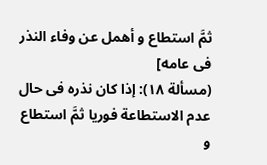ثمَّ استطاع و أهمل عن وفاء النذر فی عامه]
(مسألة ١٨): إذا کان نذره فی حال عدم الاستطاعة فوریا ثمَّ استطاع و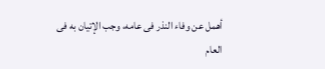أهمل عن وفاء النذر فی عامه، وجب الإتیان به فی العام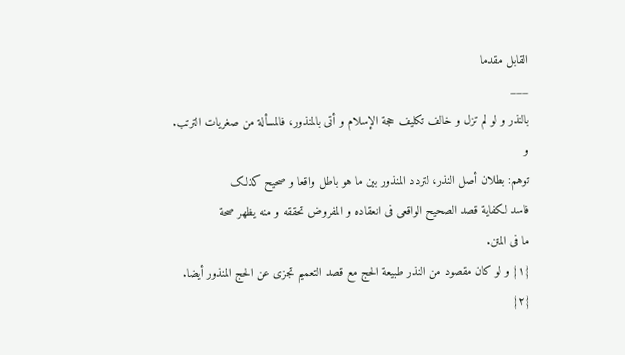القابل مقدما
___
بالنذر و لو لم تزل و خالف تکلیف حجة الإسلام و أتی بالمنذور، فالمسألة من صغریات الترتب.
و
توهم: بطلان أصل النذر، لتردد المنذور بین ما هو باطل واقعا و صحیح کذلک
فاسد لکفایة قصد الصحیح الواقعی فی انعقاده و المفروض تحققه و منه یظهر صحة
ما فی المتن.
{١} و لو کان مقصود من النذر طبیعة الحج مع قصد التعمیم تجزی عن الحج المنذور أیضا.
{٢}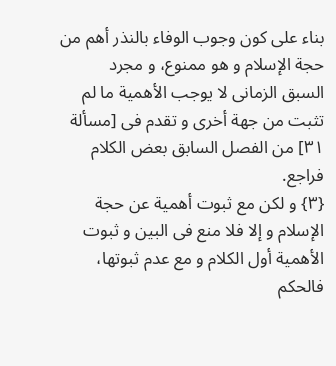بناء علی کون وجوب الوفاء بالنذر أهم من حجة الإسلام و هو ممنوع، و مجرد
السبق الزمانی لا یوجب الأهمیة ما لم تثبت من جهة أخری و تقدم فی [مسألة
٣١] من الفصل السابق بعض الکلام فراجع.
{٣} و لکن مع ثبوت أهمیة عن حجة الإسلام و إلا فلا منع فی البین و ثبوت الأهمیة أول الکلام و مع عدم ثبوتها، فالحکم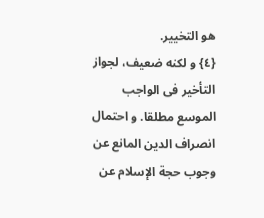هو التخییر.
{٤} و لکنه ضعیف، لجواز التأخیر فی الواجب الموسع مطلقا. و احتمال انصراف الدین المانع عن وجوب حجة الإسلام عن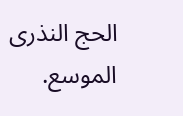الحج النذری الموسع.